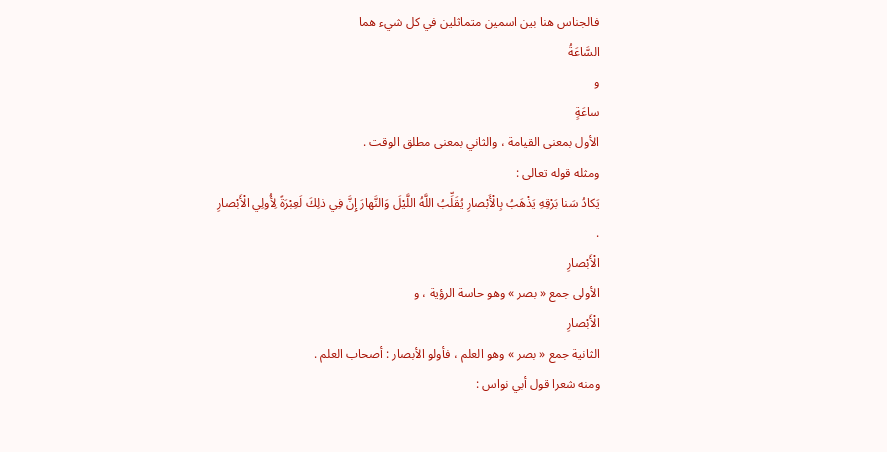فالجناس هنا بين اسمين متماثلين في كل شيء هما
السَّاعَةُ
و
ساعَةٍ
الأول بمعنى القيامة ، والثاني بمعنى مطلق الوقت .
ومثله قوله تعالى :
يَكادُ سَنا بَرْقِهِ يَذْهَبُ بِالْأَبْصارِ يُقَلِّبُ اللَّهُ اللَّيْلَ وَالنَّهارَ إِنَّ فِي ذلِكَ لَعِبْرَةً لِأُولِي الْأَبْصارِ
.
الْأَبْصارِ
الأولى جمع « بصر » وهو حاسة الرؤية ، و
الْأَبْصارِ
الثانية جمع « بصر » وهو العلم ، فأولو الأبصار : أصحاب العلم .
ومنه شعرا قول أبي نواس :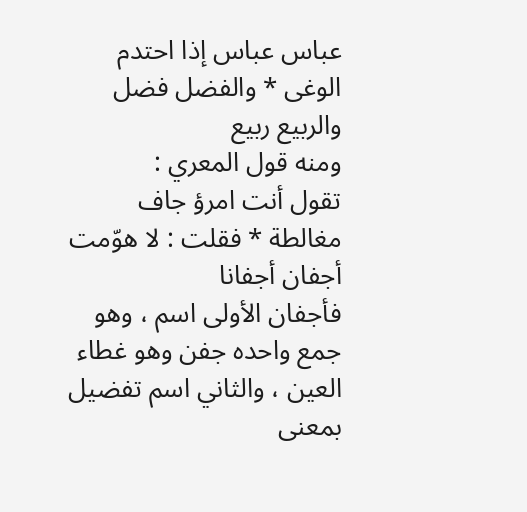عباس عباس إذا احتدم الوغى * والفضل فضل والربيع ربيع
ومنه قول المعري :
تقول أنت امرؤ جاف مغالطة * فقلت : لا هوّمت أجفان أجفانا
فأجفان الأولى اسم ، وهو جمع واحده جفن وهو غطاء العين ، والثاني اسم تفضيل بمعنى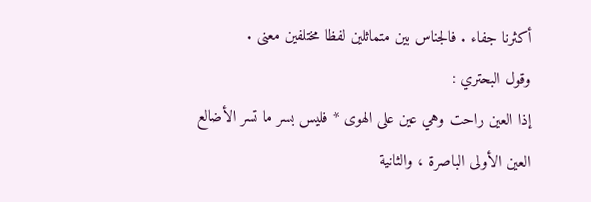أكثرنا جفاء . فالجناس بين متماثلين لفظا مختلفين معنى .
وقول البحتري :
إذا العين راحت وهي عين على الهوى * فليس بسر ما تسر الأضالع
العين الأولى الباصرة ، والثانية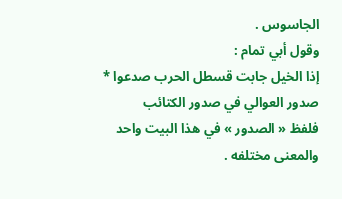الجاسوس .
وقول أبي تمام :
إذا الخيل جابت قسطل الحرب صدعوا * صدور العوالي في صدور الكتائب
فلفظ « الصدور » في هذا البيت واحد والمعنى مختلفه .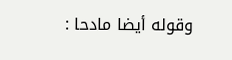وقوله أيضا مادحا :